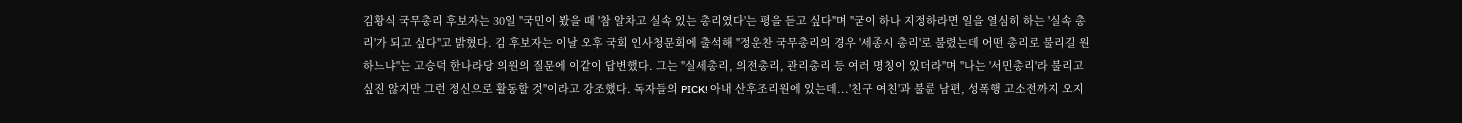김황식 국무총리 후보자는 30일 "국민이 봤을 때 '참 알차고 실속 있는 총리였다'는 평을 듣고 싶다"며 "굳이 하나 지정하라면 일을 열심히 하는 '실속 총리'가 되고 싶다"고 밝혔다. 김 후보자는 이날 오후 국회 인사청문회에 출석해 "정운찬 국무총리의 경우 '세종시 총리'로 불렸는데 어떤 총리로 불리길 원하느냐"는 고승덕 한나라당 의원의 질문에 이같이 답변했다. 그는 "실세총리, 의전총리, 관리총리 등 여러 명칭이 있더라"며 "나는 '서민총리'라 불리고 싶진 않지만 그런 정신으로 활동할 것"이라고 강조했다. 독자들의 PICK! 아내 산후조리원에 있는데...'친구 여친'과 불륜 남편, 성폭행 고소전까지 오지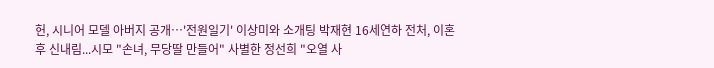헌, 시니어 모델 아버지 공개…'전원일기' 이상미와 소개팅 박재현 16세연하 전처, 이혼 후 신내림...시모 "손녀, 무당딸 만들어" 사별한 정선희 "오열 사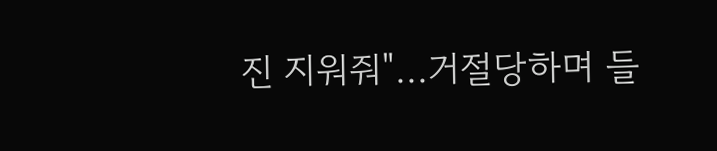진 지워줘"...거절당하며 들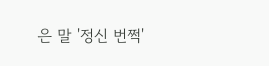은 말 '정신 번쩍'